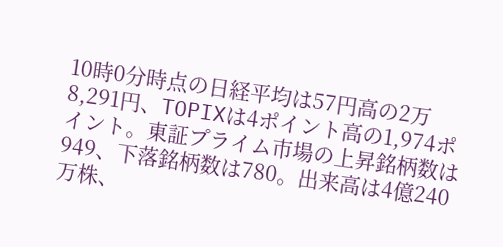10時0分時点の日経平均は57円高の2万8,291円、TOPIXは4ポイント高の1,974ポイント。東証プライム市場の上昇銘柄数は949、下落銘柄数は780。出来高は4億240万株、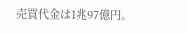売買代金は1兆97億円。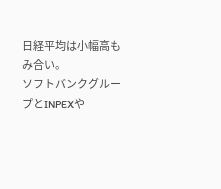日経平均は小幅高もみ合い。
ソフトバンクグループとINPEXや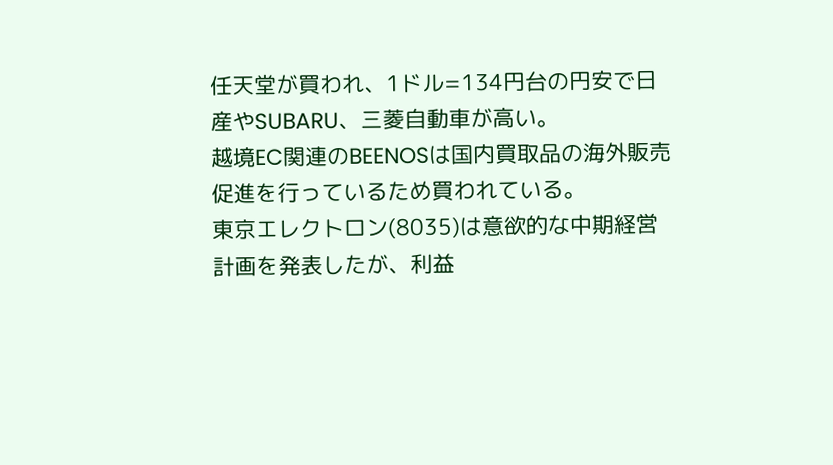任天堂が買われ、1ドル=134円台の円安で日産やSUBARU、三菱自動車が高い。
越境EC関連のBEENOSは国内買取品の海外販売促進を行っているため買われている。
東京エレクトロン(8035)は意欲的な中期経営計画を発表したが、利益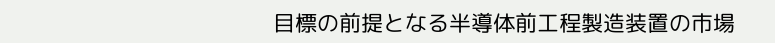目標の前提となる半導体前工程製造装置の市場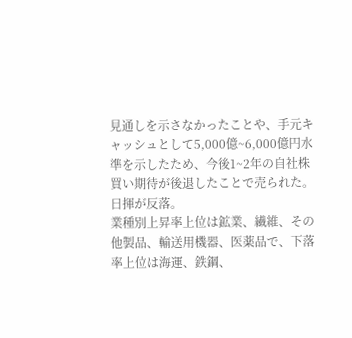見通しを示さなかったことや、手元キャッシュとして5,000億~6,000億円水準を示したため、今後1~2年の自社株買い期待が後退したことで売られた。
日揮が反落。
業種別上昇率上位は鉱業、繊維、その他製品、輸送用機器、医薬品で、下落率上位は海運、鉄鋼、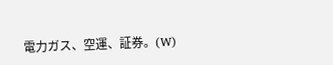電力ガス、空運、証券。(W)